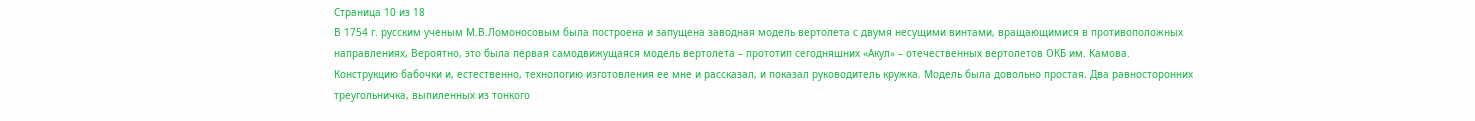Страница 10 из 18
В 1754 г. русским ученым М.В.Ломоносовым была построена и запущена заводная модель вертолета с двумя несущими винтами, вращающимися в противоположных направлениях, Вероятно, это была первая самодвижущаяся модель вертолета – прототип сегодняшних «Акул» – отечественных вертолетов ОКБ им. Камова.
Конструкцию бабочки и, естественно, технологию изготовления ее мне и рассказал, и показал руководитель кружка. Модель была довольно простая. Два равносторонних треугольничка, выпиленных из тонкого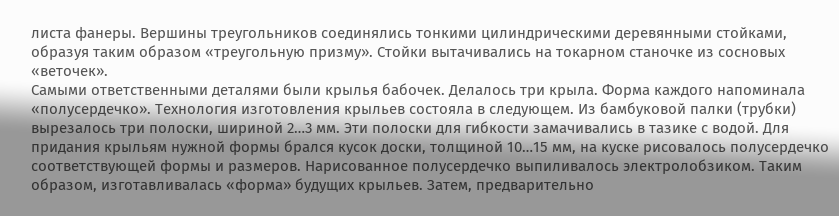листа фанеры. Вершины треугольников соединялись тонкими цилиндрическими деревянными стойками, образуя таким образом «треугольную призму». Стойки вытачивались на токарном станочке из сосновых «веточек».
Самыми ответственными деталями были крылья бабочек. Делалось три крыла. Форма каждого напоминала «полусердечко». Технология изготовления крыльев состояла в следующем. Из бамбуковой палки (трубки) вырезалось три полоски, шириной 2…3 мм. Эти полоски для гибкости замачивались в тазике с водой. Для придания крыльям нужной формы брался кусок доски, толщиной 10…15 мм, на куске рисовалось полусердечко соответствующей формы и размеров. Нарисованное полусердечко выпиливалось электролобзиком. Таким образом, изготавливалась «форма» будущих крыльев. Затем, предварительно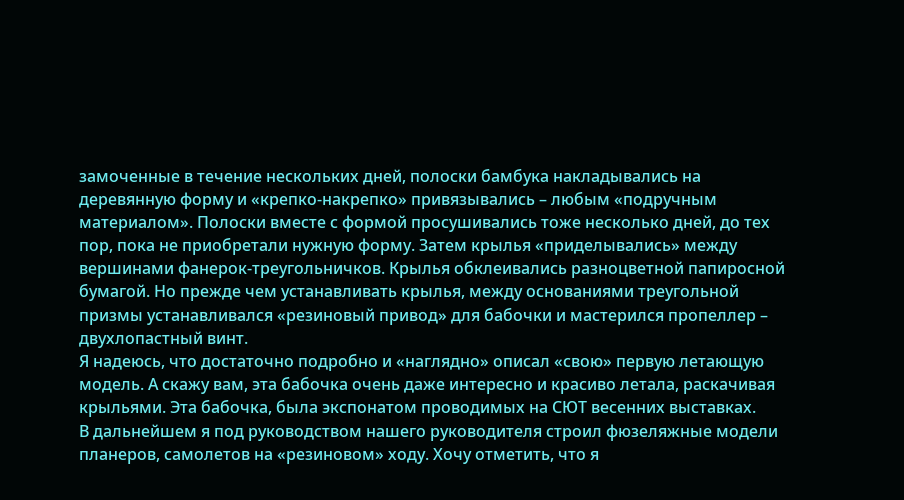замоченные в течение нескольких дней, полоски бамбука накладывались на деревянную форму и «крепко-накрепко» привязывались – любым «подручным материалом». Полоски вместе с формой просушивались тоже несколько дней, до тех пор, пока не приобретали нужную форму. Затем крылья «приделывались» между вершинами фанерок-треугольничков. Крылья обклеивались разноцветной папиросной бумагой. Но прежде чем устанавливать крылья, между основаниями треугольной призмы устанавливался «резиновый привод» для бабочки и мастерился пропеллер – двухлопастный винт.
Я надеюсь, что достаточно подробно и «наглядно» описал «свою» первую летающую модель. А скажу вам, эта бабочка очень даже интересно и красиво летала, раскачивая крыльями. Эта бабочка, была экспонатом проводимых на СЮТ весенних выставках.
В дальнейшем я под руководством нашего руководителя строил фюзеляжные модели планеров, самолетов на «резиновом» ходу. Хочу отметить, что я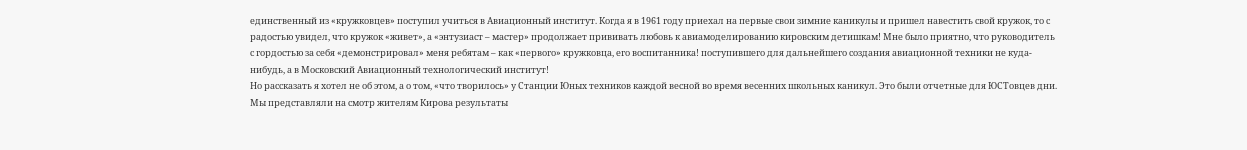единственный из «кружковцев» поступил учиться в Авиационный институт. Когда я в 1961 году приехал на первые свои зимние каникулы и пришел навестить свой кружок, то с радостью увидел, что кружок «живет», а «энтузиаст – мастер» продолжает прививать любовь к авиамоделированию кировским детишкам! Мне было приятно, что руководитель с гордостью за себя «демонстрировал» меня ребятам – как «первого» кружковца, его воспитанника! поступившего для дальнейшего создания авиационной техники не куда-нибудь, а в Московский Авиационный технологический институт!
Но рассказать я хотел не об этом, а о том, «что творилось» у Станции Юных техников каждой весной во время весенних школьных каникул. Это были отчетные для ЮСТовцев дни. Мы представляли на смотр жителям Кирова результаты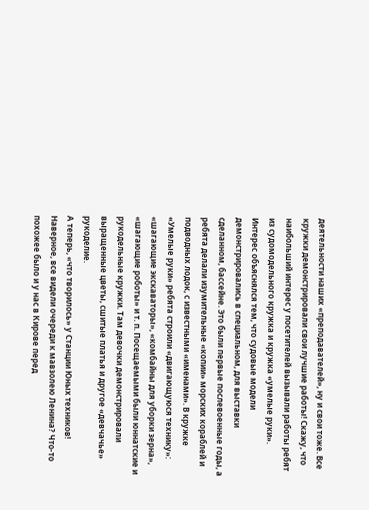деятельности наших «преподавателей», ну и свои тоже. Все кружки демонстрировали свои лучшие работы! Скажу, что наибольший интерес у посетителей вызывали работы ребят из судомодельного кружка и кружка «умелые руки». Интерес объяснялся тем, что судовые модели демонстрировались в специальном, для выставки сделанном, бассейне. Это были первые послевоенные годы, а ребята делали изумительные «копии» морских кораблей и подводных лодок, с известными «именами». В кружке «Умелые руки» ребята строили «двигающуюся технику»: «шагающие экскаваторы», «комбайны для уборки зерна», «шагающие роботы» и т. п. Посещаемыми были юннатские и рукодельные кружки. Там девочки демонстрировали выращенные цветы, сшитые платья и другое «девчачье» рукоделие.
А теперь, «что творилось» у Станции Юных техников! Наверное, все видели очереди к мавзолею Ленина? Что-то похожее было и у нас в Кирове перед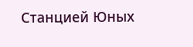Станцией Юных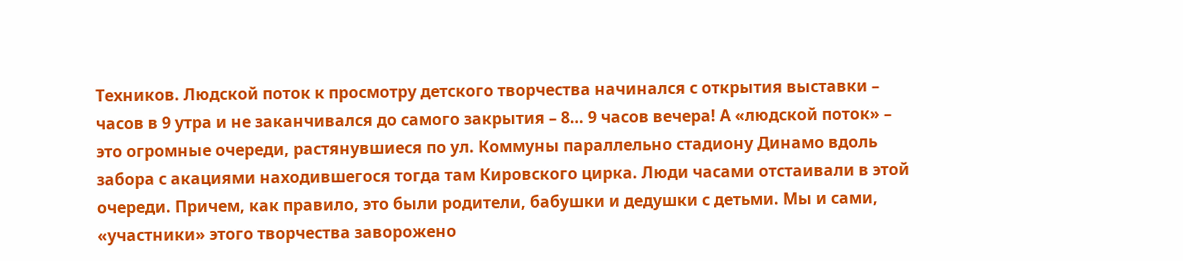Техников. Людской поток к просмотру детского творчества начинался с открытия выставки – часов в 9 утра и не заканчивался до самого закрытия – 8… 9 часов вечера! А «людской поток» – это огромные очереди, растянувшиеся по ул. Коммуны параллельно стадиону Динамо вдоль забора с акациями находившегося тогда там Кировского цирка. Люди часами отстаивали в этой очереди. Причем, как правило, это были родители, бабушки и дедушки с детьми. Мы и сами, «участники» этого творчества заворожено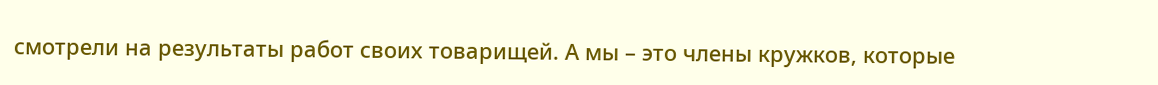смотрели на результаты работ своих товарищей. А мы – это члены кружков, которые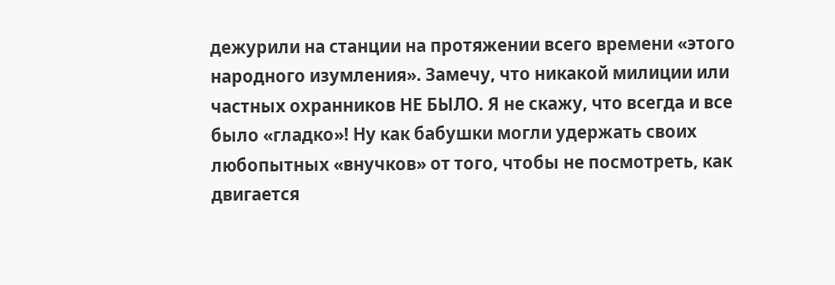дежурили на станции на протяжении всего времени «этого народного изумления». Замечу, что никакой милиции или частных охранников НЕ БЫЛО. Я не скажу, что всегда и все было «гладко»! Ну как бабушки могли удержать своих любопытных «внучков» от того, чтобы не посмотреть, как двигается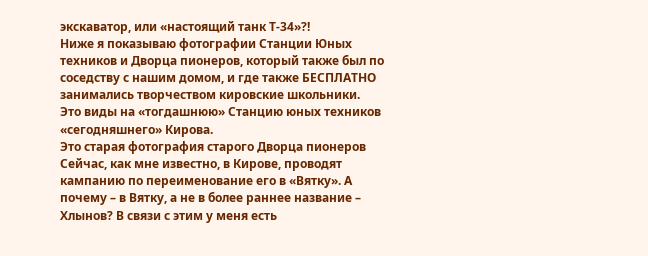экскаватор, или «настоящий танк Т-34»?!
Ниже я показываю фотографии Станции Юных техников и Дворца пионеров, который также был по соседству с нашим домом, и где также БЕСПЛАТНО занимались творчеством кировские школьники.
Это виды на «тогдашнюю» Станцию юных техников «сегодняшнего» Кирова.
Это старая фотография старого Дворца пионеров
Сейчас, как мне известно, в Кирове, проводят кампанию по переименование его в «Вятку». А почему – в Вятку, а не в более раннее название – Хлынов? В связи с этим у меня есть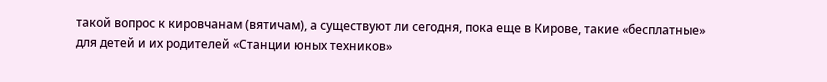такой вопрос к кировчанам (вятичам), а существуют ли сегодня, пока еще в Кирове, такие «бесплатные» для детей и их родителей «Станции юных техников»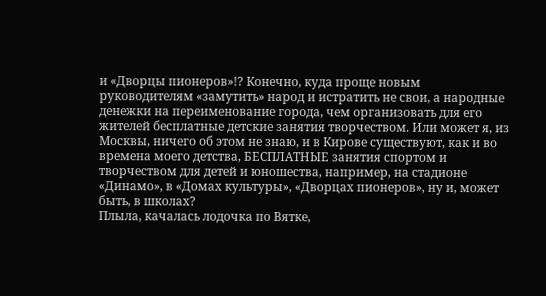и «Дворцы пионеров»!? Конечно, куда проще новым руководителям «замутить» народ и истратить не свои, а народные денежки на переименование города, чем организовать для его жителей бесплатные детские занятия творчеством. Или может я, из Москвы, ничего об этом не знаю, и в Кирове существуют, как и во времена моего детства, БЕСПЛАТНЫЕ занятия спортом и творчеством для детей и юношества, например, на стадионе «Динамо», в «Домах культуры», «Дворцах пионеров», ну и, может быть, в школах?
Плыла, качалась лодочка по Вятке,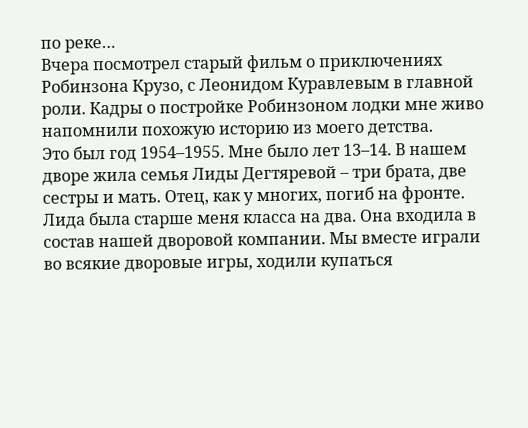по реке…
Вчера посмотрел старый фильм о приключениях Робинзона Крузо, с Леонидом Куравлевым в главной роли. Кадры о постройке Робинзоном лодки мне живо напомнили похожую историю из моего детства.
Это был год 1954–1955. Мне было лет 13–14. В нашем дворе жила семья Лиды Дегтяревой – три брата, две сестры и мать. Отец, как у многих, погиб на фронте. Лида была старше меня класса на два. Она входила в состав нашей дворовой компании. Мы вместе играли во всякие дворовые игры, ходили купаться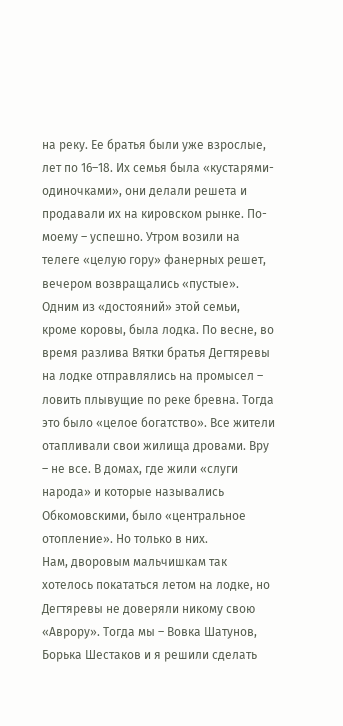на реку. Ее братья были уже взрослые, лет по 16–18. Их семья была «кустарями-одиночками», они делали решета и продавали их на кировском рынке. По-моему – успешно. Утром возили на телеге «целую гору» фанерных решет, вечером возвращались «пустые». Одним из «достояний» этой семьи, кроме коровы, была лодка. По весне, во время разлива Вятки братья Дегтяревы на лодке отправлялись на промысел – ловить плывущие по реке бревна. Тогда это было «целое богатство». Все жители отапливали свои жилища дровами. Вру – не все. В домах, где жили «слуги народа» и которые назывались Обкомовскими, было «центральное отопление». Но только в них.
Нам, дворовым мальчишкам так хотелось покататься летом на лодке, но Дегтяревы не доверяли никому свою «Аврору». Тогда мы – Вовка Шатунов, Борька Шестаков и я решили сделать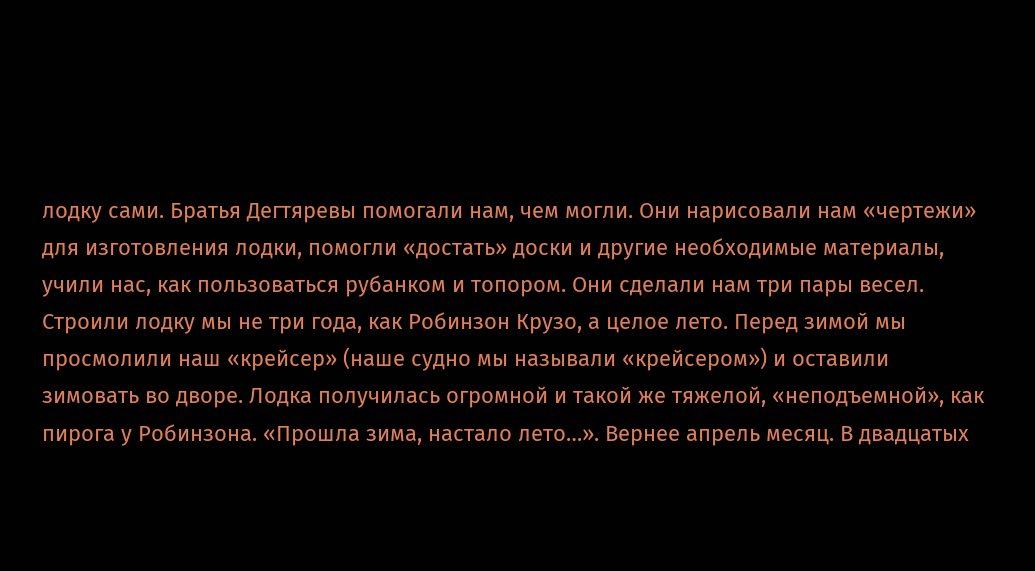лодку сами. Братья Дегтяревы помогали нам, чем могли. Они нарисовали нам «чертежи» для изготовления лодки, помогли «достать» доски и другие необходимые материалы, учили нас, как пользоваться рубанком и топором. Они сделали нам три пары весел. Строили лодку мы не три года, как Робинзон Крузо, а целое лето. Перед зимой мы просмолили наш «крейсер» (наше судно мы называли «крейсером») и оставили зимовать во дворе. Лодка получилась огромной и такой же тяжелой, «неподъемной», как пирога у Робинзона. «Прошла зима, настало лето…». Вернее апрель месяц. В двадцатых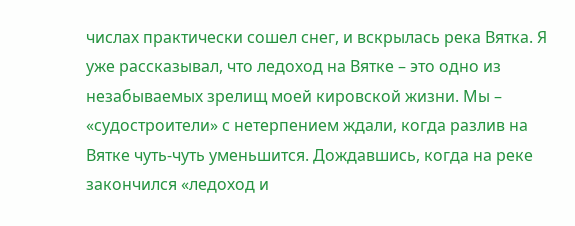числах практически сошел снег, и вскрылась река Вятка. Я уже рассказывал, что ледоход на Вятке – это одно из незабываемых зрелищ моей кировской жизни. Мы – «судостроители» с нетерпением ждали, когда разлив на Вятке чуть-чуть уменьшится. Дождавшись, когда на реке закончился «ледоход и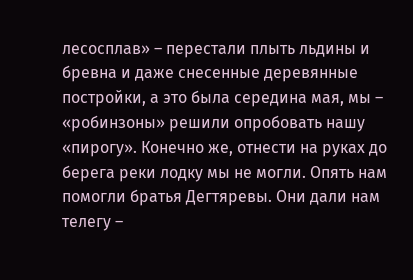лесосплав» – перестали плыть льдины и бревна и даже снесенные деревянные постройки, а это была середина мая, мы – «робинзоны» решили опробовать нашу «пирогу». Конечно же, отнести на руках до берега реки лодку мы не могли. Опять нам помогли братья Дегтяревы. Они дали нам телегу –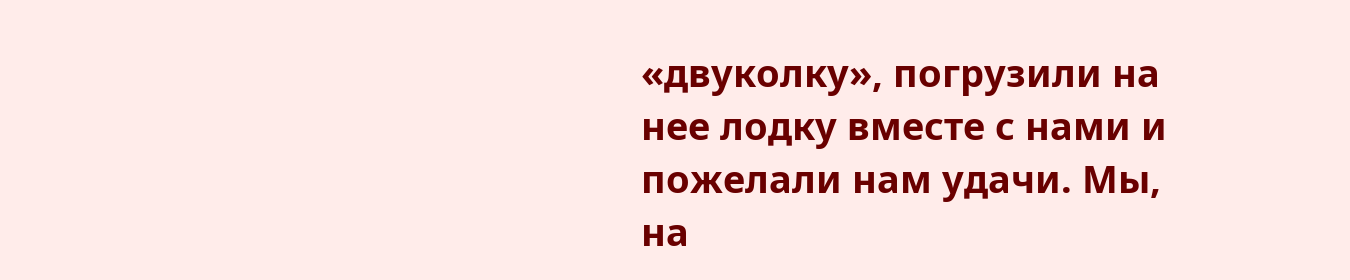«двуколку», погрузили на нее лодку вместе с нами и пожелали нам удачи. Мы, на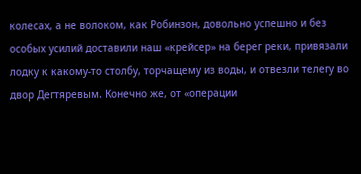колесах, а не волоком, как Робинзон, довольно успешно и без особых усилий доставили наш «крейсер» на берег реки, привязали лодку к какому-то столбу, торчащему из воды, и отвезли телегу во двор Дегтяревым. Конечно же, от «операции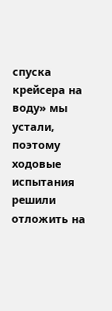спуска крейсера на воду» мы устали, поэтому ходовые испытания решили отложить на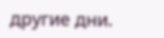другие дни.